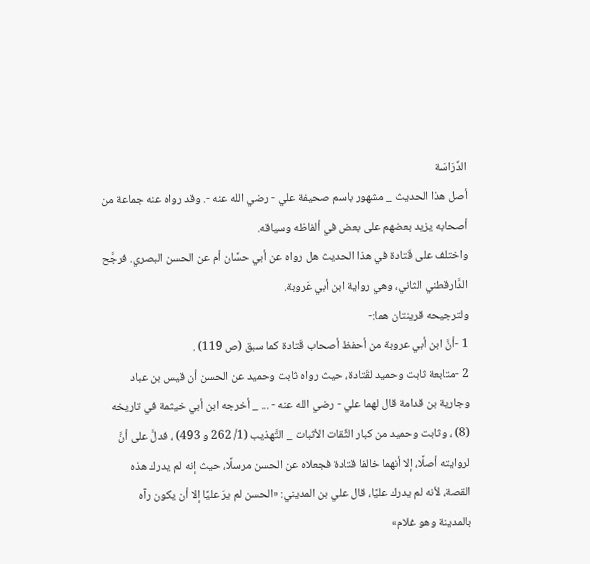الدِّرَاسَة
أصل هذا الحديث _ مشهور باسم صحيفة علي - رضي الله عنه -. وقد رواه عنه جماعة من أصحابه يزيد بعضهم على بعض في ألفاظه وسياقه.
واختلف على قَتادة في هذا الحديث هل رواه عن أبي حسَّان أم عن الحسن البصري. فرجَّح الدَّارقطني الثاني، وهي رواية ابن أبي عَروبة.
ولترجيحه قرينتان هما:-
1 -أنَّ ابن أبي عروبة من أحفظ أصحاب قَتادة كما سبق (ص 119) .
2 -متابعة ثابت وحميد لقَتادة، حيث رواه ثابت وحميد عن الحسن أن قيس بن عباد وجارية بن قدامة قال لهما علي - رضي الله عنه - ... _ أخرجه ابن أبي خيثمة في تاريخه (8) ، وثابت وحميد من كبار الثِّقات الأثبات _ التَّهذيب (1/ 262 و 493) ، فدلَّ على أنَّ لروايته أصلًا، إلا أنهما خالفا قتادة فجعلاه عن الحسن مرسلًا، حيث إنه لم يدرك هذه القصة، لأنه لم يدرك عليًا، قال علي بن المديني: «الحسن لم يرَ عليًا إلا أن يكون رآه بالمدينة وهو غلام»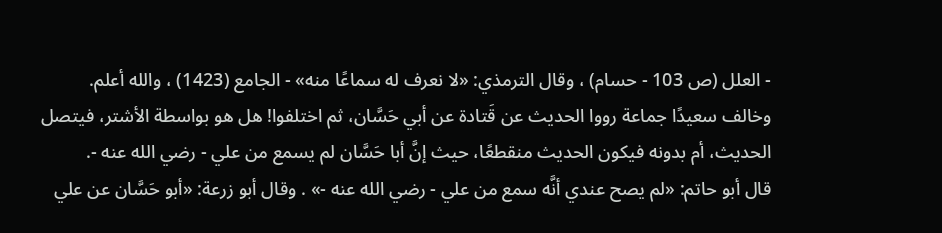- العلل (ص 103 - حسام) ، وقال الترمذي: «لا نعرف له سماعًا منه» - الجامع (1423) ، والله أعلم.
وخالف سعيدًا جماعة رووا الحديث عن قَتادة عن أبي حَسَّان، ثم اختلفوا! هل هو بواسطة الأشتر، فيتصل الحديث، أم بدونه فيكون الحديث منقطعًا، حيث إنَّ أبا حَسَّان لم يسمع من علي - رضي الله عنه -.
قال أبو حاتم: «لم يصح عندي أنَّه سمع من علي - رضي الله عنه -» . وقال أبو زرعة: «أبو حَسَّان عن علي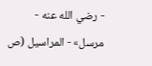- رضي الله عنه - مرسل» - المراسيل (ص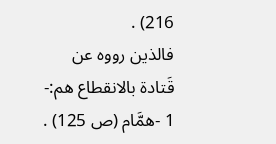216) .
فالذين رووه عن قَتادة بالانقطاع هم:-
1 -همَّام (ص 125) .